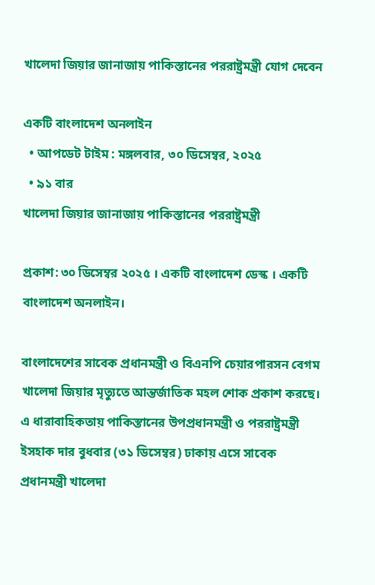খালেদা জিয়ার জানাজায় পাকিস্তানের পররাষ্ট্রমন্ত্রী যোগ দেবেন

একটি বাংলাদেশ অনলাইন
  • আপডেট টাইম : মঙ্গলবার, ৩০ ডিসেম্বর, ২০২৫
  • ৯১ বার
খালেদা জিয়ার জানাজায় পাকিস্তানের পররাষ্ট্রমন্ত্রী

প্রকাশ: ৩০ ডিসেম্বর ২০২৫ । একটি বাংলাদেশ ডেস্ক । একটি বাংলাদেশ অনলাইন।

বাংলাদেশের সাবেক প্রধানমন্ত্রী ও বিএনপি চেয়ারপারসন বেগম খালেদা জিয়ার মৃত্যুতে আন্তর্জাতিক মহল শোক প্রকাশ করছে। এ ধারাবাহিকতায় পাকিস্তানের উপপ্রধানমন্ত্রী ও পররাষ্ট্রমন্ত্রী ইসহাক দার বুধবার (৩১ ডিসেম্বর) ঢাকায় এসে সাবেক প্রধানমন্ত্রী খালেদা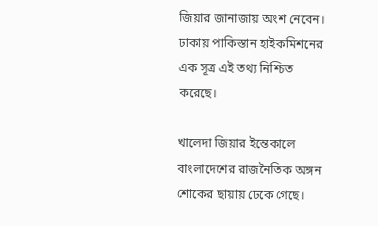জিয়ার জানাজায় অংশ নেবেন। ঢাকায় পাকিস্তান হাইকমিশনের এক সূত্র এই তথ্য নিশ্চিত করেছে।

খালেদা জিয়ার ইন্তেকালে বাংলাদেশের রাজনৈতিক অঙ্গন শোকের ছায়ায় ঢেকে গেছে।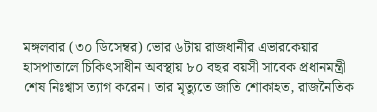মঙ্গলবার (৩০ ডিসেম্বর) ভোর ৬টায় রাজধানীর এভারকেয়ার হাসপাতালে চিকিৎসাধীন অবস্থায় ৮০ বছর বয়সী সাবেক প্রধানমন্ত্রী শেষ নিঃশ্বাস ত্যাগ করেন। তার মৃত্যুতে জাতি শোকাহত, রাজনৈতিক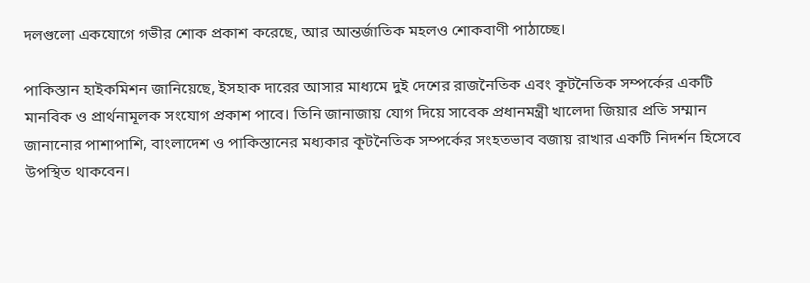দলগুলো একযোগে গভীর শোক প্রকাশ করেছে, আর আন্তর্জাতিক মহলও শোকবাণী পাঠাচ্ছে।

পাকিস্তান হাইকমিশন জানিয়েছে, ইসহাক দারের আসার মাধ্যমে দুই দেশের রাজনৈতিক এবং কূটনৈতিক সম্পর্কের একটি মানবিক ও প্রার্থনামূলক সংযোগ প্রকাশ পাবে। তিনি জানাজায় যোগ দিয়ে সাবেক প্রধানমন্ত্রী খালেদা জিয়ার প্রতি সম্মান জানানোর পাশাপাশি, বাংলাদেশ ও পাকিস্তানের মধ্যকার কূটনৈতিক সম্পর্কের সংহতভাব বজায় রাখার একটি নিদর্শন হিসেবে উপস্থিত থাকবেন।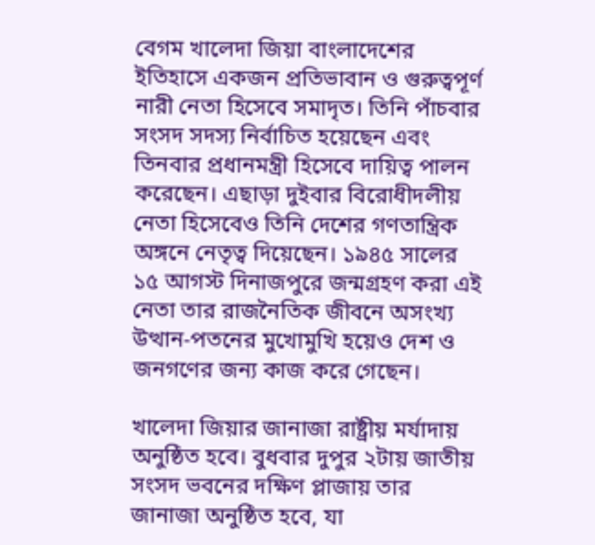বেগম খালেদা জিয়া বাংলাদেশের ইতিহাসে একজন প্রতিভাবান ও গুরুত্বপূর্ণ নারী নেতা হিসেবে সমাদৃত। তিনি পাঁচবার সংসদ সদস্য নির্বাচিত হয়েছেন এবং তিনবার প্রধানমন্ত্রী হিসেবে দায়িত্ব পালন করেছেন। এছাড়া দুইবার বিরোধীদলীয় নেতা হিসেবেও তিনি দেশের গণতান্ত্রিক অঙ্গনে নেতৃত্ব দিয়েছেন। ১৯৪৫ সালের ১৫ আগস্ট দিনাজপুরে জন্মগ্রহণ করা এই নেতা তার রাজনৈতিক জীবনে অসংখ্য উত্থান-পতনের মুখোমুখি হয়েও দেশ ও জনগণের জন্য কাজ করে গেছেন।

খালেদা জিয়ার জানাজা রাষ্ট্রীয় মর্যাদায় অনুষ্ঠিত হবে। বুধবার দুপুর ২টায় জাতীয় সংসদ ভবনের দক্ষিণ প্লাজায় তার জানাজা অনুষ্ঠিত হবে, যা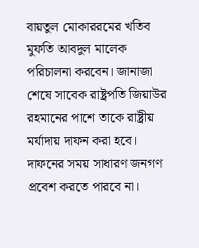বায়তুল মোকাররমের খতিব মুফতি আবদুল মালেক পরিচালনা করবেন। জানাজা শেষে সাবেক রাষ্ট্রপতি জিয়াউর রহমানের পাশে তাকে রাষ্ট্রীয় মর্যাদায় দাফন করা হবে। দাফনের সময় সাধারণ জনগণ প্রবেশ করতে পারবে না।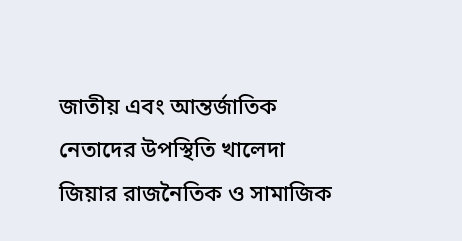জাতীয় এবং আন্তর্জাতিক নেতাদের উপস্থিতি খালেদা জিয়ার রাজনৈতিক ও সামাজিক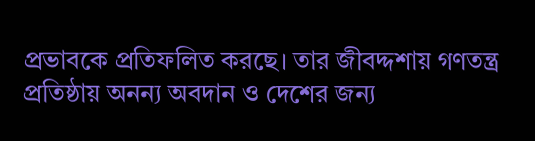প্রভাবকে প্রতিফলিত করছে। তার জীবদ্দশায় গণতন্ত্র প্রতিষ্ঠায় অনন্য অবদান ও দেশের জন্য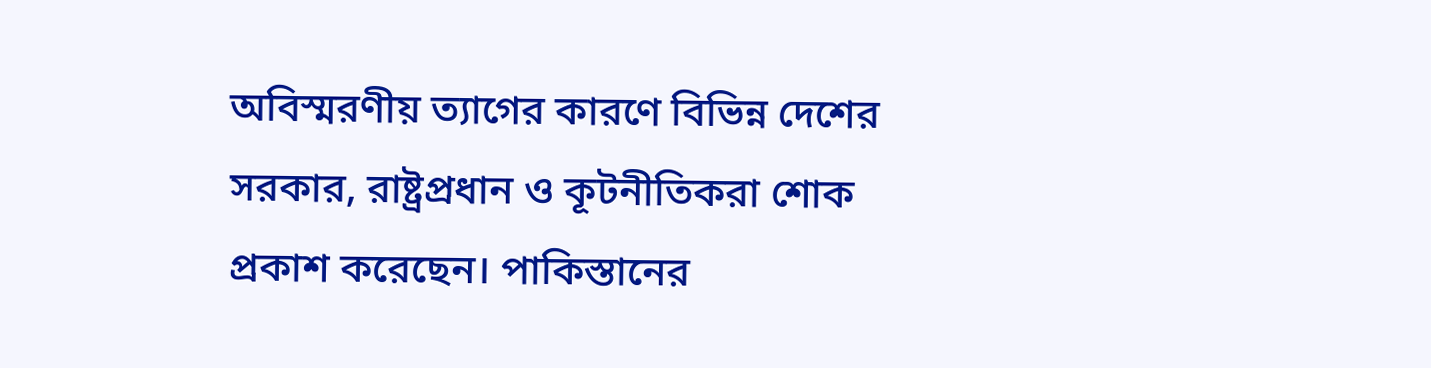অবিস্মরণীয় ত্যাগের কারণে বিভিন্ন দেশের সরকার, রাষ্ট্রপ্রধান ও কূটনীতিকরা শোক প্রকাশ করেছেন। পাকিস্তানের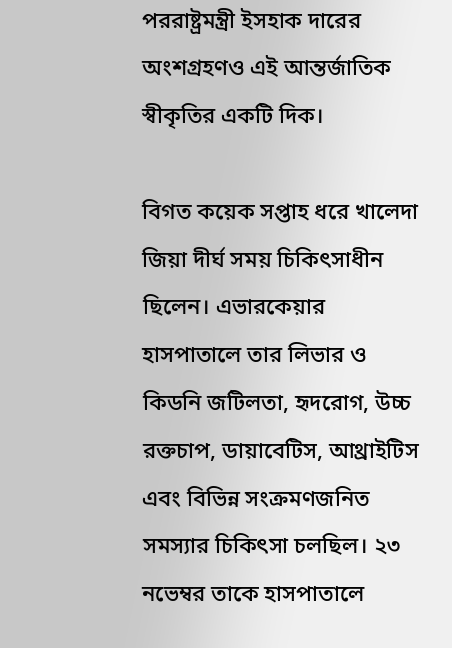পররাষ্ট্রমন্ত্রী ইসহাক দারের অংশগ্রহণও এই আন্তর্জাতিক স্বীকৃতির একটি দিক।

বিগত কয়েক সপ্তাহ ধরে খালেদা জিয়া দীর্ঘ সময় চিকিৎসাধীন ছিলেন। এভারকেয়ার হাসপাতালে তার লিভার ও কিডনি জটিলতা, হৃদরোগ, উচ্চ রক্তচাপ, ডায়াবেটিস, আথ্রাইটিস এবং বিভিন্ন সংক্রমণজনিত সমস্যার চিকিৎসা চলছিল। ২৩ নভেম্বর তাকে হাসপাতালে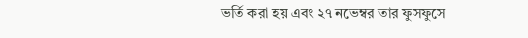ভর্তি করা হয় এবং ২৭ নভেম্বর তার ফুসফুসে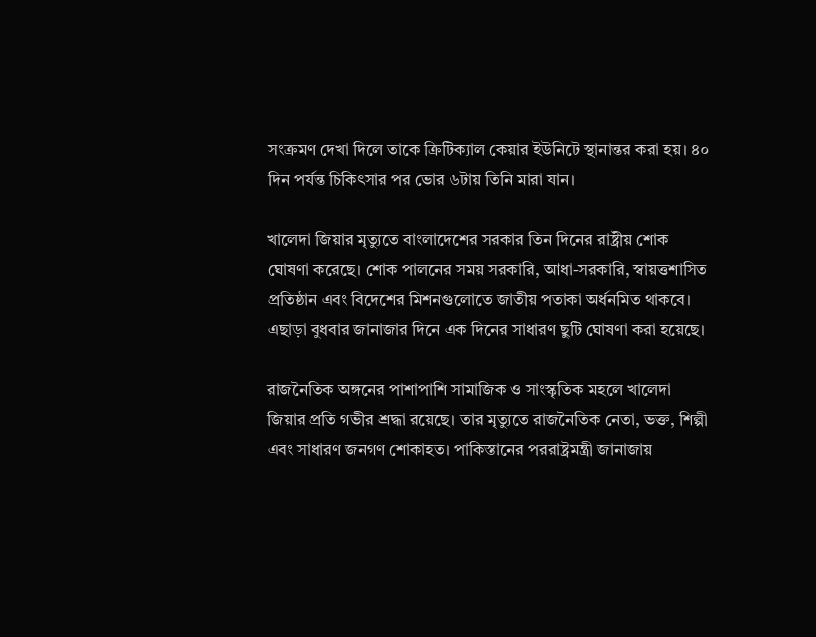সংক্রমণ দেখা দিলে তাকে ক্রিটিক্যাল কেয়ার ইউনিটে স্থানান্তর করা হয়। ৪০ দিন পর্যন্ত চিকিৎসার পর ভোর ৬টায় তিনি মারা যান।

খালেদা জিয়ার মৃত্যুতে বাংলাদেশের সরকার তিন দিনের রাষ্ট্রীয় শোক ঘোষণা করেছে। শোক পালনের সময় সরকারি, আধা-সরকারি, স্বায়ত্তশাসিত প্রতিষ্ঠান এবং বিদেশের মিশনগুলোতে জাতীয় পতাকা অর্ধনমিত থাকবে। এছাড়া বুধবার জানাজার দিনে এক দিনের সাধারণ ছুটি ঘোষণা করা হয়েছে।

রাজনৈতিক অঙ্গনের পাশাপাশি সামাজিক ও সাংস্কৃতিক মহলে খালেদা জিয়ার প্রতি গভীর শ্রদ্ধা রয়েছে। তার মৃত্যুতে রাজনৈতিক নেতা, ভক্ত, শিল্পী এবং সাধারণ জনগণ শোকাহত। পাকিস্তানের পররাষ্ট্রমন্ত্রী জানাজায়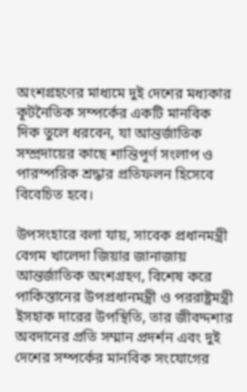অংশগ্রহণের মাধ্যমে দুই দেশের মধ্যকার কূটনৈতিক সম্পর্কের একটি মানবিক দিক তুলে ধরবেন, যা আন্তর্জাতিক সম্প্রদায়ের কাছে শান্তিপূর্ণ সংলাপ ও পারস্পরিক শ্রদ্ধার প্রতিফলন হিসেবে বিবেচিত হবে।

উপসংহারে বলা যায়, সাবেক প্রধানমন্ত্রী বেগম খালেদা জিয়ার জানাজায় আন্তর্জাতিক অংশগ্রহণ, বিশেষ করে পাকিস্তানের উপপ্রধানমন্ত্রী ও পররাষ্ট্রমন্ত্রী ইসহাক দারের উপস্থিতি, তার জীবদ্দশার অবদানের প্রতি সম্মান প্রদর্শন এবং দুই দেশের সম্পর্কের মানবিক সংযোগের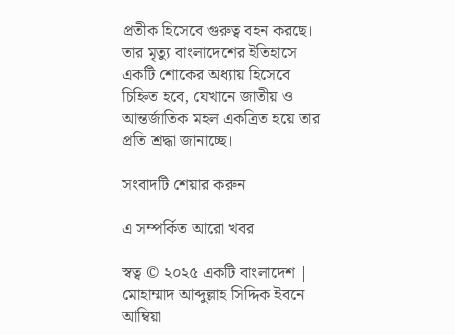প্রতীক হিসেবে গুরুত্ব বহন করছে। তার মৃত্যু বাংলাদেশের ইতিহাসে একটি শোকের অধ্যায় হিসেবে চিহ্নিত হবে, যেখানে জাতীয় ও আন্তর্জাতিক মহল একত্রিত হয়ে তার প্রতি শ্রদ্ধা জানাচ্ছে।

সংবাদটি শেয়ার করুন

এ সম্পর্কিত আরো খবর

স্বত্ব © ২০২৫ একটি বাংলাদেশ | মোহাম্মাদ আব্দুল্লাহ সিদ্দিক ইবনে আম্বিয়া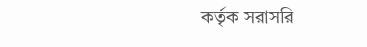কর্তৃক সরাসরি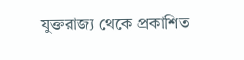যুক্তরাজ্য থেকে প্রকাশিত